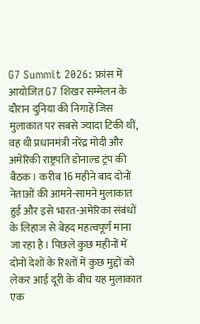G7 Summit 2026: फ्रांस में आयोजित G7 शिखर सम्मेलन के दौरान दुनिया की निगाहें जिस मुलाकात पर सबसे ज्यादा टिकी थीं, वह थी प्रधानमंत्री नरेंद्र मोदी और अमेरिकी राष्ट्रपति डोनाल्ड ट्रंप की बैठक। करीब 16 महीने बाद दोनों नेताओं की आमने-सामने मुलाकात हुई और इसे भारत-अमेरिका संबंधों के लिहाज से बेहद महत्वपूर्ण माना जा रहा है। पिछले कुछ महीनों में दोनों देशों के रिश्तों में कुछ मुद्दों को लेकर आई दूरी के बीच यह मुलाकात एक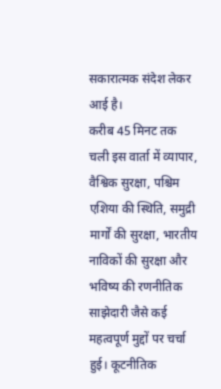सकारात्मक संदेश लेकर आई है।
करीब 45 मिनट तक चली इस वार्ता में व्यापार, वैश्विक सुरक्षा, पश्चिम एशिया की स्थिति, समुद्री मार्गों की सुरक्षा, भारतीय नाविकों की सुरक्षा और भविष्य की रणनीतिक साझेदारी जैसे कई महत्वपूर्ण मुद्दों पर चर्चा हुई। कूटनीतिक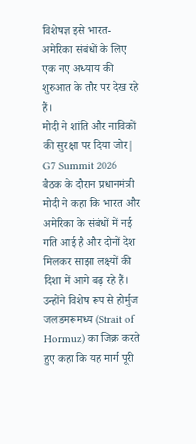विशेषज्ञ इसे भारत-अमेरिका संबंधों के लिए एक नए अध्याय की शुरुआत के तौर पर देख रहे हैं।
मोदी ने शांति और नाविकों की सुरक्षा पर दिया जोर| G7 Summit 2026
बैठक के दौरान प्रधानमंत्री मोदी ने कहा कि भारत और अमेरिका के संबंधों में नई गति आई है और दोनों देश मिलकर साझा लक्ष्यों की दिशा में आगे बढ़ रहे हैं। उन्होंने विशेष रूप से होर्मुज जलडमरूमध्य (Strait of Hormuz) का जिक्र करते हुए कहा कि यह मार्ग पूरी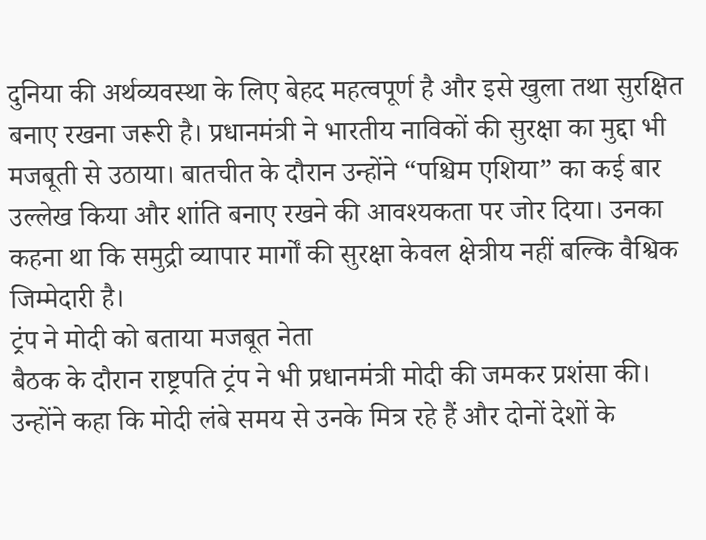दुनिया की अर्थव्यवस्था के लिए बेहद महत्वपूर्ण है और इसे खुला तथा सुरक्षित बनाए रखना जरूरी है। प्रधानमंत्री ने भारतीय नाविकों की सुरक्षा का मुद्दा भी मजबूती से उठाया। बातचीत के दौरान उन्होंने “पश्चिम एशिया” का कई बार उल्लेख किया और शांति बनाए रखने की आवश्यकता पर जोर दिया। उनका कहना था कि समुद्री व्यापार मार्गों की सुरक्षा केवल क्षेत्रीय नहीं बल्कि वैश्विक जिम्मेदारी है।
ट्रंप ने मोदी को बताया मजबूत नेता
बैठक के दौरान राष्ट्रपति ट्रंप ने भी प्रधानमंत्री मोदी की जमकर प्रशंसा की। उन्होंने कहा कि मोदी लंबे समय से उनके मित्र रहे हैं और दोनों देशों के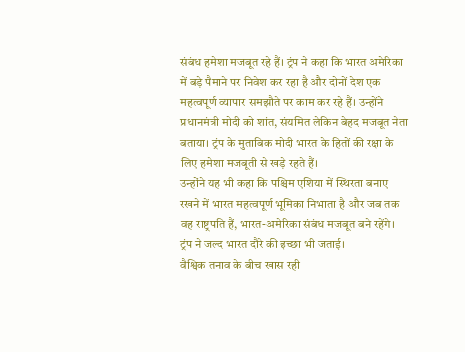संबंध हमेशा मजबूत रहे हैं। ट्रंप ने कहा कि भारत अमेरिका में बड़े पैमाने पर निवेश कर रहा है और दोनों देश एक महत्वपूर्ण व्यापार समझौते पर काम कर रहे हैं। उन्होंने प्रधानमंत्री मोदी को शांत, संयमित लेकिन बेहद मजबूत नेता बताया। ट्रंप के मुताबिक मोदी भारत के हितों की रक्षा के लिए हमेशा मजबूती से खड़े रहते हैं।
उन्होंने यह भी कहा कि पश्चिम एशिया में स्थिरता बनाए रखने में भारत महत्वपूर्ण भूमिका निभाता है और जब तक वह राष्ट्रपति हैं, भारत-अमेरिका संबंध मजबूत बने रहेंगे। ट्रंप ने जल्द भारत दौरे की इच्छा भी जताई।
वैश्विक तनाव के बीच खास रही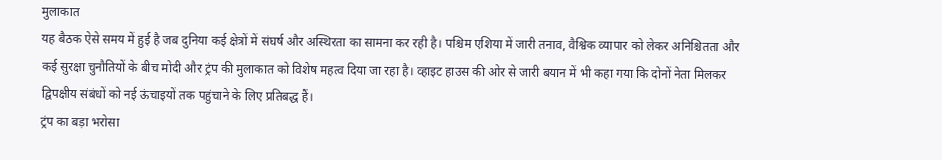मुलाकात
यह बैठक ऐसे समय में हुई है जब दुनिया कई क्षेत्रों में संघर्ष और अस्थिरता का सामना कर रही है। पश्चिम एशिया में जारी तनाव, वैश्विक व्यापार को लेकर अनिश्चितता और कई सुरक्षा चुनौतियों के बीच मोदी और ट्रंप की मुलाकात को विशेष महत्व दिया जा रहा है। व्हाइट हाउस की ओर से जारी बयान में भी कहा गया कि दोनों नेता मिलकर द्विपक्षीय संबंधों को नई ऊंचाइयों तक पहुंचाने के लिए प्रतिबद्ध हैं।
ट्रंप का बड़ा भरोसा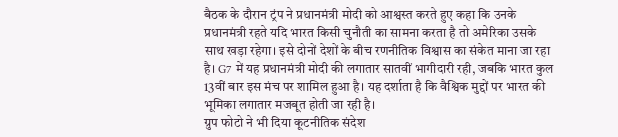बैठक के दौरान ट्रंप ने प्रधानमंत्री मोदी को आश्वस्त करते हुए कहा कि उनके प्रधानमंत्री रहते यदि भारत किसी चुनौती का सामना करता है तो अमेरिका उसके साथ खड़ा रहेगा। इसे दोनों देशों के बीच रणनीतिक विश्वास का संकेत माना जा रहा है। G7 में यह प्रधानमंत्री मोदी की लगातार सातवीं भागीदारी रही, जबकि भारत कुल 13वीं बार इस मंच पर शामिल हुआ है। यह दर्शाता है कि वैश्विक मुद्दों पर भारत की भूमिका लगातार मजबूत होती जा रही है।
ग्रुप फोटो ने भी दिया कूटनीतिक संदेश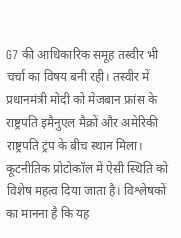G7 की आधिकारिक समूह तस्वीर भी चर्चा का विषय बनी रही। तस्वीर में प्रधानमंत्री मोदी को मेजबान फ्रांस के राष्ट्रपति इमैनुएल मैक्रों और अमेरिकी राष्ट्रपति ट्रंप के बीच स्थान मिला। कूटनीतिक प्रोटोकॉल में ऐसी स्थिति को विशेष महत्व दिया जाता है। विश्लेषकों का मानना है कि यह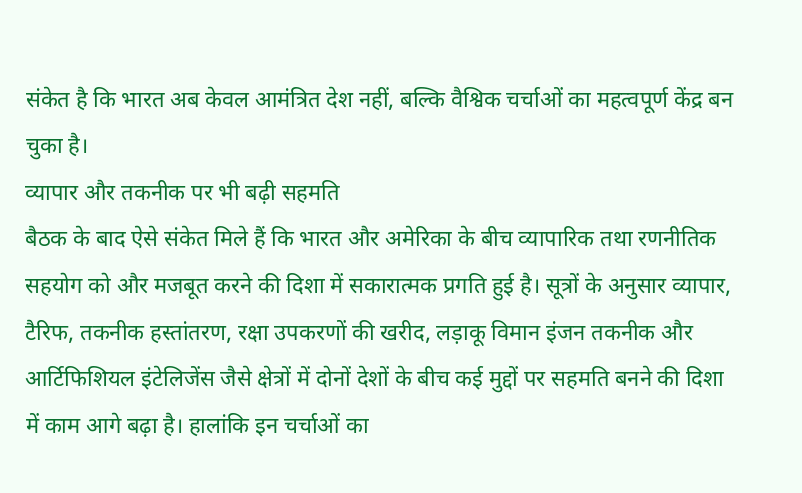संकेत है कि भारत अब केवल आमंत्रित देश नहीं, बल्कि वैश्विक चर्चाओं का महत्वपूर्ण केंद्र बन चुका है।
व्यापार और तकनीक पर भी बढ़ी सहमति
बैठक के बाद ऐसे संकेत मिले हैं कि भारत और अमेरिका के बीच व्यापारिक तथा रणनीतिक सहयोग को और मजबूत करने की दिशा में सकारात्मक प्रगति हुई है। सूत्रों के अनुसार व्यापार, टैरिफ, तकनीक हस्तांतरण, रक्षा उपकरणों की खरीद, लड़ाकू विमान इंजन तकनीक और आर्टिफिशियल इंटेलिजेंस जैसे क्षेत्रों में दोनों देशों के बीच कई मुद्दों पर सहमति बनने की दिशा में काम आगे बढ़ा है। हालांकि इन चर्चाओं का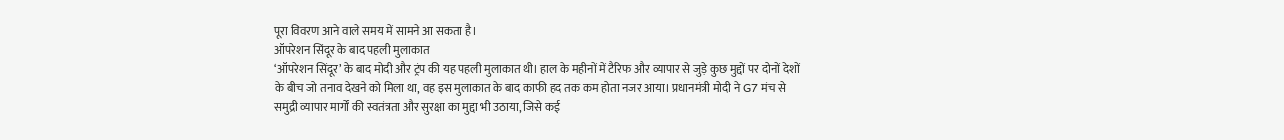पूरा विवरण आने वाले समय में सामने आ सकता है।
ऑपरेशन सिंदूर के बाद पहली मुलाकात
‘ऑपरेशन सिंदूर’ के बाद मोदी और ट्रंप की यह पहली मुलाकात थी। हाल के महीनों में टैरिफ और व्यापार से जुड़े कुछ मुद्दों पर दोनों देशों के बीच जो तनाव देखने को मिला था, वह इस मुलाकात के बाद काफी हद तक कम होता नजर आया। प्रधानमंत्री मोदी ने G7 मंच से समुद्री व्यापार मार्गों की स्वतंत्रता और सुरक्षा का मुद्दा भी उठाया, जिसे कई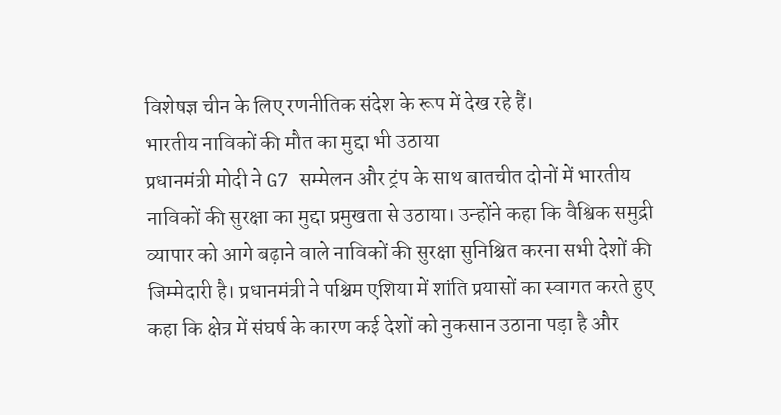विशेषज्ञ चीन के लिए रणनीतिक संदेश के रूप में देख रहे हैं।
भारतीय नाविकों की मौत का मुद्दा भी उठाया
प्रधानमंत्री मोदी ने G7 सम्मेलन और ट्रंप के साथ बातचीत दोनों में भारतीय नाविकों की सुरक्षा का मुद्दा प्रमुखता से उठाया। उन्होंने कहा कि वैश्विक समुद्री व्यापार को आगे बढ़ाने वाले नाविकों की सुरक्षा सुनिश्चित करना सभी देशों की जिम्मेदारी है। प्रधानमंत्री ने पश्चिम एशिया में शांति प्रयासों का स्वागत करते हुए कहा कि क्षेत्र में संघर्ष के कारण कई देशों को नुकसान उठाना पड़ा है और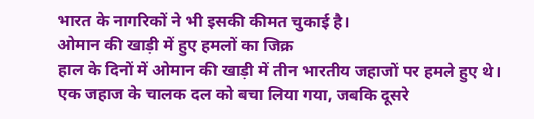भारत के नागरिकों ने भी इसकी कीमत चुकाई है।
ओमान की खाड़ी में हुए हमलों का जिक्र
हाल के दिनों में ओमान की खाड़ी में तीन भारतीय जहाजों पर हमले हुए थे। एक जहाज के चालक दल को बचा लिया गया, जबकि दूसरे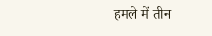हमले में तीन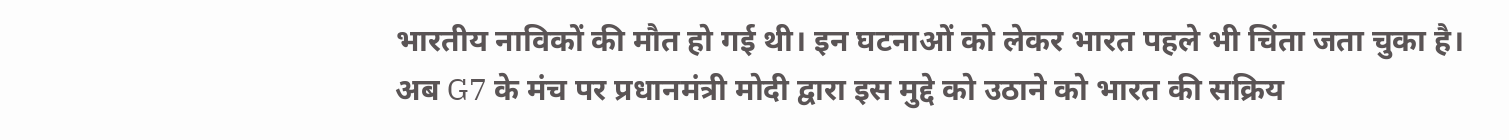भारतीय नाविकों की मौत हो गई थी। इन घटनाओं को लेकर भारत पहले भी चिंता जता चुका है। अब G7 के मंच पर प्रधानमंत्री मोदी द्वारा इस मुद्दे को उठाने को भारत की सक्रिय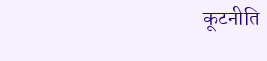कूटनीति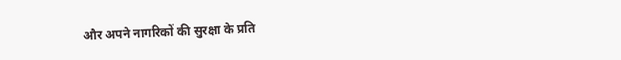और अपने नागरिकों की सुरक्षा के प्रति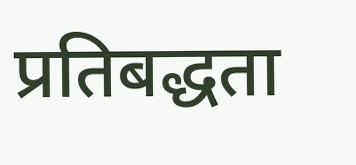प्रतिबद्धता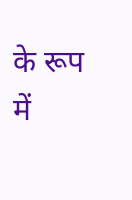के रूप में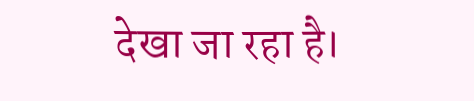देखा जा रहा है।